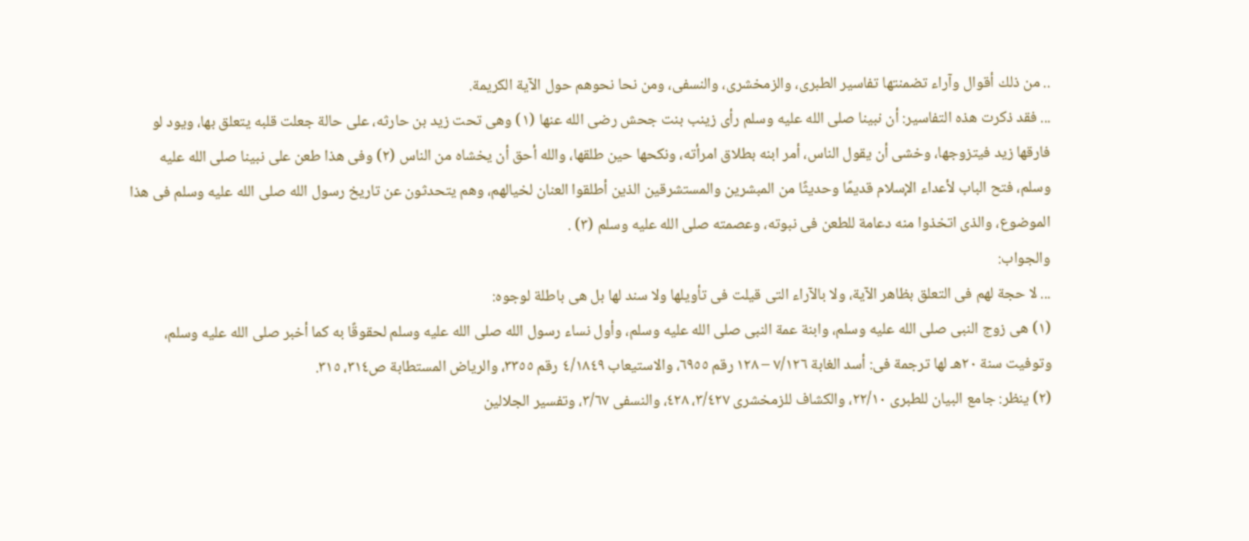.. من ذلك أقوال وآراء تضمنتها تفاسير الطبرى، والزمخشرى، والنسفى، ومن نحا نحوهم حول الآية الكريمة.
... فقد ذكرت هذه التفاسير: أن نبينا صلى الله عليه وسلم رأى زينب بنت جحش رضى الله عنها (١) وهى تحت زيد بن حارثه، على حالة جعلت قلبه يتعلق بها، ويود لو فارقها زيد فيتزوجها، وخشى أن يقول الناس، أمر ابنه بطلاق امرأته، ونكحها حين طلقها، والله أحق أن يخشاه من الناس (٢) وفى هذا طعن على نبينا صلى الله عليه وسلم، فتح الباب لأعداء الإسلام قديمًا وحديثًا من المبشرين والمستشرقين الذين أطلقوا العنان لخيالهم، وهم يتحدثون عن تاريخ رسول الله صلى الله عليه وسلم فى هذا الموضوع، والذى اتخذوا منه دعامة للطعن فى نبوته، وعصمته صلى الله عليه وسلم (٣) .
والجواب:
... لا حجة لهم فى التعلق بظاهر الآية، ولا بالآراء التى قيلت فى تأويلها ولا سند لها بل هى باطلة لوجوه:
(١) هى زوج النبى صلى الله عليه وسلم، وابنة عمة النبى صلى الله عليه وسلم، وأول نساء رسول الله صلى الله عليه وسلم لحقوقًا به كما أخبر صلى الله عليه وسلم، وتوفيت سنة ٢٠هـ لها ترجمة فى: أسد الغابة ٧/١٢٦ – ١٢٨ رقم ٦٩٥٥، والاستيعاب ٤/١٨٤٩ رقم ٣٣٥٥، والرياض المستطابة ص٣١٤، ٣١٥.
(٢) ينظر: جامع البيان للطبرى ٢٢/١٠، والكشاف للزمخشرى ٣/٤٢٧، ٤٢٨، والنسفى ٣/٦٧، وتفسير الجلالين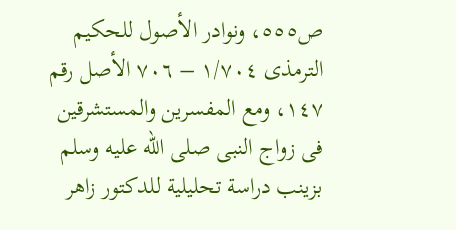ص٥٥٥، ونوادر الأصول للحكيم الترمذى ١/٧٠٤ – ٧٠٦ الأصل رقم ١٤٧، ومع المفسرين والمستشرقين فى زواج النبى صلى الله عليه وسلم بزينب دراسة تحليلية للدكتور زاهر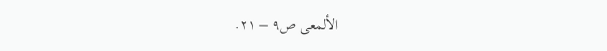الألمعى ص٩ – ٢١.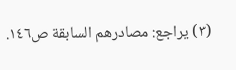(٣) يراجع: مصادرهم السابقة ص١٤٦.